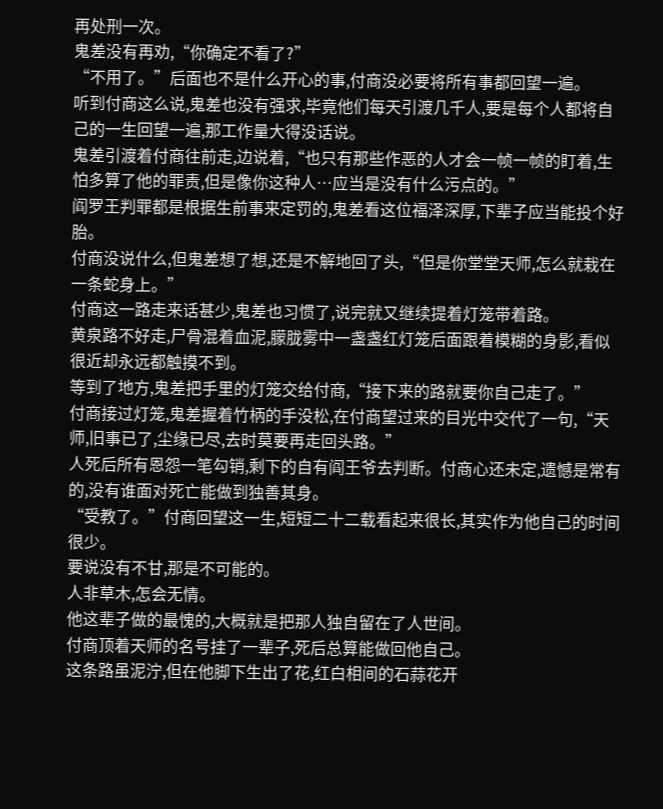再处刑一次。
鬼差没有再劝,“你确定不看了?”
“不用了。”后面也不是什么开心的事,付商没必要将所有事都回望一遍。
听到付商这么说,鬼差也没有强求,毕竟他们每天引渡几千人,要是每个人都将自己的一生回望一遍,那工作量大得没话说。
鬼差引渡着付商往前走,边说着,“也只有那些作恶的人才会一帧一帧的盯着,生怕多算了他的罪责,但是像你这种人…应当是没有什么污点的。”
阎罗王判罪都是根据生前事来定罚的,鬼差看这位福泽深厚,下辈子应当能投个好胎。
付商没说什么,但鬼差想了想,还是不解地回了头,“但是你堂堂天师,怎么就栽在一条蛇身上。”
付商这一路走来话甚少,鬼差也习惯了,说完就又继续提着灯笼带着路。
黄泉路不好走,尸骨混着血泥,朦胧雾中一盏盏红灯笼后面跟着模糊的身影,看似很近却永远都触摸不到。
等到了地方,鬼差把手里的灯笼交给付商,“接下来的路就要你自己走了。”
付商接过灯笼,鬼差握着竹柄的手没松,在付商望过来的目光中交代了一句,“天师,旧事已了,尘缘已尽,去时莫要再走回头路。”
人死后所有恩怨一笔勾销,剩下的自有阎王爷去判断。付商心还未定,遗憾是常有的,没有谁面对死亡能做到独善其身。
“受教了。”付商回望这一生,短短二十二载看起来很长,其实作为他自己的时间很少。
要说没有不甘,那是不可能的。
人非草木,怎会无情。
他这辈子做的最愧的,大概就是把那人独自留在了人世间。
付商顶着天师的名号挂了一辈子,死后总算能做回他自己。
这条路虽泥泞,但在他脚下生出了花,红白相间的石蒜花开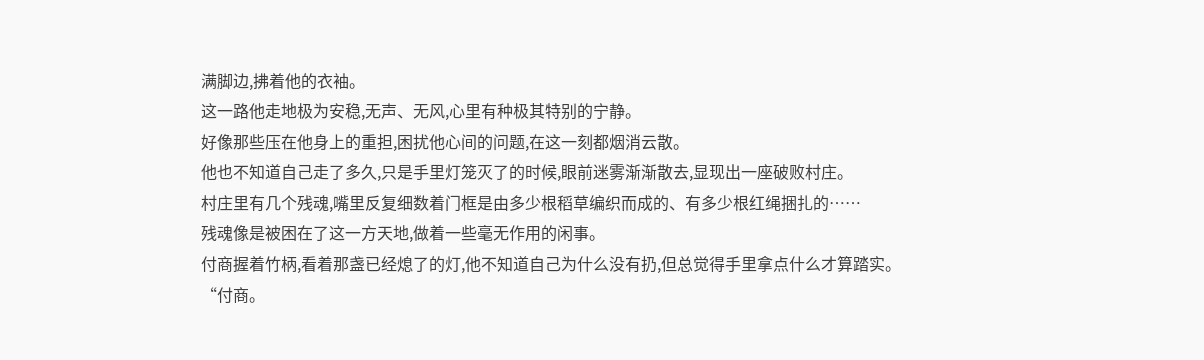满脚边,拂着他的衣袖。
这一路他走地极为安稳,无声、无风,心里有种极其特别的宁静。
好像那些压在他身上的重担,困扰他心间的问题,在这一刻都烟消云散。
他也不知道自己走了多久,只是手里灯笼灭了的时候,眼前迷雾渐渐散去,显现出一座破败村庄。
村庄里有几个残魂,嘴里反复细数着门框是由多少根稻草编织而成的、有多少根红绳捆扎的……
残魂像是被困在了这一方天地,做着一些毫无作用的闲事。
付商握着竹柄,看着那盏已经熄了的灯,他不知道自己为什么没有扔,但总觉得手里拿点什么才算踏实。
“付商。